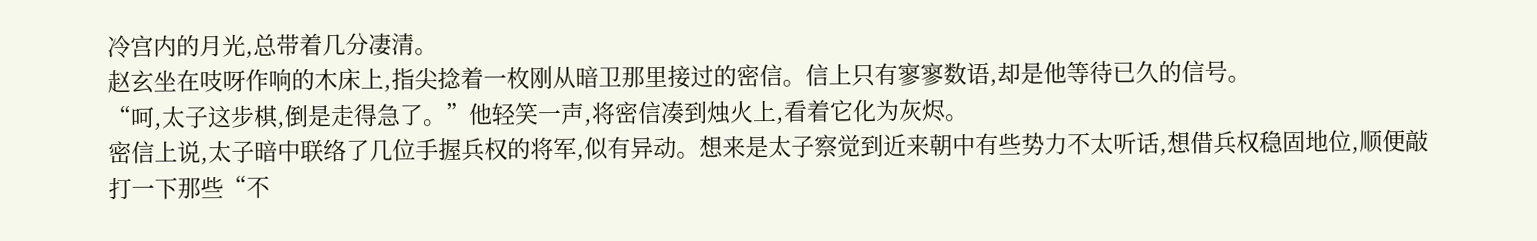冷宫内的月光,总带着几分凄清。
赵玄坐在吱呀作响的木床上,指尖捻着一枚刚从暗卫那里接过的密信。信上只有寥寥数语,却是他等待已久的信号。
“呵,太子这步棋,倒是走得急了。”他轻笑一声,将密信凑到烛火上,看着它化为灰烬。
密信上说,太子暗中联络了几位手握兵权的将军,似有异动。想来是太子察觉到近来朝中有些势力不太听话,想借兵权稳固地位,顺便敲打一下那些“不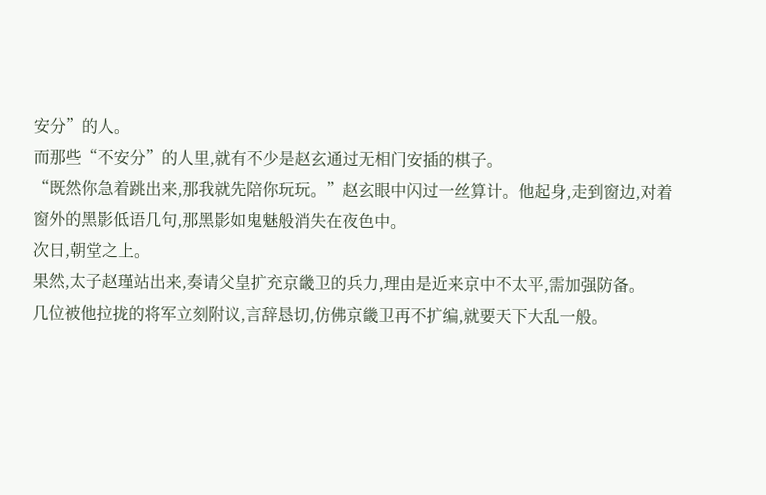安分”的人。
而那些“不安分”的人里,就有不少是赵玄通过无相门安插的棋子。
“既然你急着跳出来,那我就先陪你玩玩。”赵玄眼中闪过一丝算计。他起身,走到窗边,对着窗外的黑影低语几句,那黑影如鬼魅般消失在夜色中。
次日,朝堂之上。
果然,太子赵瑾站出来,奏请父皇扩充京畿卫的兵力,理由是近来京中不太平,需加强防备。
几位被他拉拢的将军立刻附议,言辞恳切,仿佛京畿卫再不扩编,就要天下大乱一般。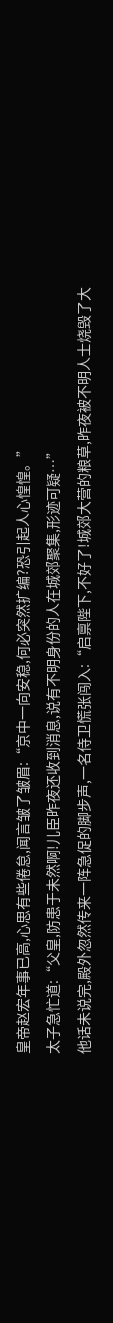皇帝赵宏年事已高,心思有些倦怠,闻言皱了皱眉:“京中一向安稳,何必突然扩编?恐引起人心惶惶。”
太子急忙道:“父皇,防患于未然啊!儿臣昨夜还收到消息,说有不明身份的人在城郊聚集,形迹可疑…”
他话未说完,殿外忽然传来一阵急促的脚步声,一名侍卫慌张闯入:“启禀陛下,不好了!城郊大营的粮草,昨夜被不明人士烧毁了大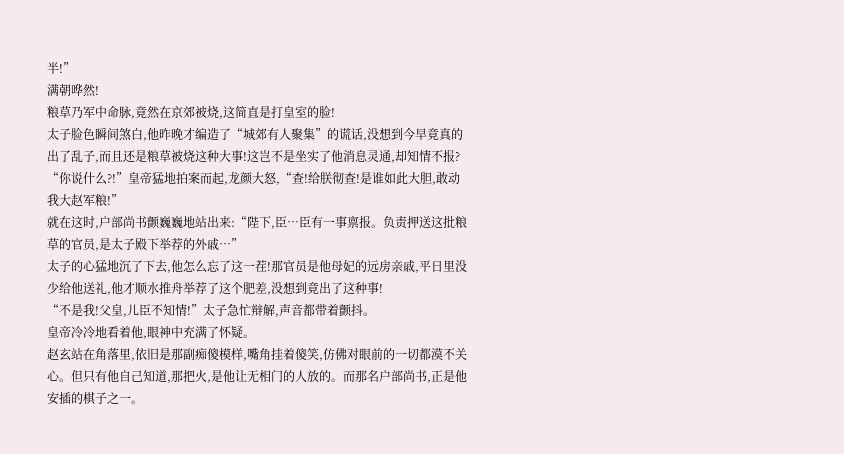半!”
满朝哗然!
粮草乃军中命脉,竟然在京郊被烧,这简直是打皇室的脸!
太子脸色瞬间煞白,他昨晚才编造了“城郊有人聚集”的谎话,没想到今早竟真的出了乱子,而且还是粮草被烧这种大事!这岂不是坐实了他消息灵通,却知情不报?
“你说什么?!”皇帝猛地拍案而起,龙颜大怒,“查!给朕彻查!是谁如此大胆,敢动我大赵军粮!”
就在这时,户部尚书颤巍巍地站出来:“陛下,臣…臣有一事禀报。负责押送这批粮草的官员,是太子殿下举荐的外戚…”
太子的心猛地沉了下去,他怎么忘了这一茬!那官员是他母妃的远房亲戚,平日里没少给他送礼,他才顺水推舟举荐了这个肥差,没想到竟出了这种事!
“不是我!父皇,儿臣不知情!”太子急忙辩解,声音都带着颤抖。
皇帝冷冷地看着他,眼神中充满了怀疑。
赵玄站在角落里,依旧是那副痴傻模样,嘴角挂着傻笑,仿佛对眼前的一切都漠不关心。但只有他自己知道,那把火,是他让无相门的人放的。而那名户部尚书,正是他安插的棋子之一。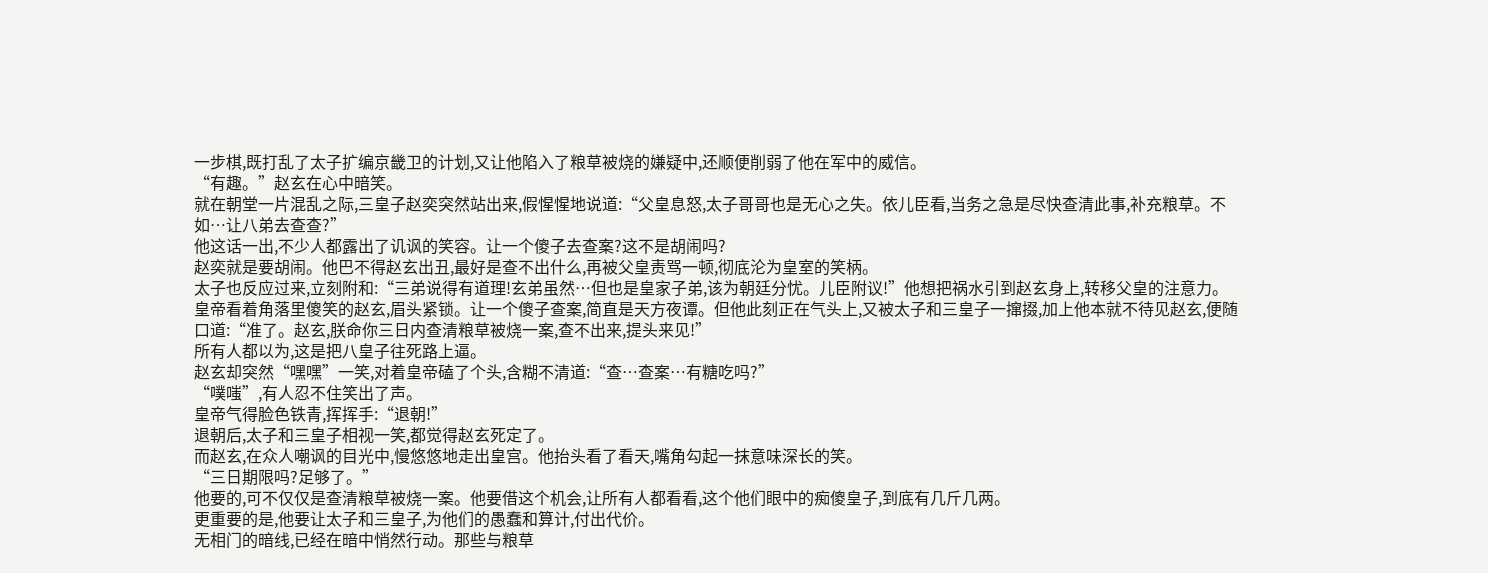一步棋,既打乱了太子扩编京畿卫的计划,又让他陷入了粮草被烧的嫌疑中,还顺便削弱了他在军中的威信。
“有趣。”赵玄在心中暗笑。
就在朝堂一片混乱之际,三皇子赵奕突然站出来,假惺惺地说道:“父皇息怒,太子哥哥也是无心之失。依儿臣看,当务之急是尽快查清此事,补充粮草。不如…让八弟去查查?”
他这话一出,不少人都露出了讥讽的笑容。让一个傻子去查案?这不是胡闹吗?
赵奕就是要胡闹。他巴不得赵玄出丑,最好是查不出什么,再被父皇责骂一顿,彻底沦为皇室的笑柄。
太子也反应过来,立刻附和:“三弟说得有道理!玄弟虽然…但也是皇家子弟,该为朝廷分忧。儿臣附议!”他想把祸水引到赵玄身上,转移父皇的注意力。
皇帝看着角落里傻笑的赵玄,眉头紧锁。让一个傻子查案,简直是天方夜谭。但他此刻正在气头上,又被太子和三皇子一撺掇,加上他本就不待见赵玄,便随口道:“准了。赵玄,朕命你三日内查清粮草被烧一案,查不出来,提头来见!”
所有人都以为,这是把八皇子往死路上逼。
赵玄却突然“嘿嘿”一笑,对着皇帝磕了个头,含糊不清道:“查…查案…有糖吃吗?”
“噗嗤”,有人忍不住笑出了声。
皇帝气得脸色铁青,挥挥手:“退朝!”
退朝后,太子和三皇子相视一笑,都觉得赵玄死定了。
而赵玄,在众人嘲讽的目光中,慢悠悠地走出皇宫。他抬头看了看天,嘴角勾起一抹意味深长的笑。
“三日期限吗?足够了。”
他要的,可不仅仅是查清粮草被烧一案。他要借这个机会,让所有人都看看,这个他们眼中的痴傻皇子,到底有几斤几两。
更重要的是,他要让太子和三皇子,为他们的愚蠢和算计,付出代价。
无相门的暗线,已经在暗中悄然行动。那些与粮草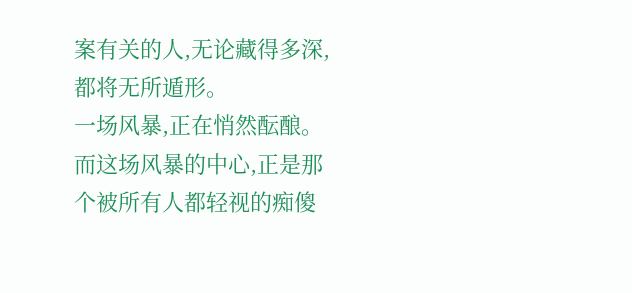案有关的人,无论藏得多深,都将无所遁形。
一场风暴,正在悄然酝酿。而这场风暴的中心,正是那个被所有人都轻视的痴傻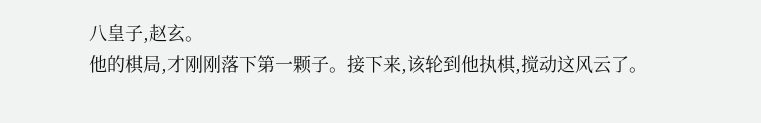八皇子,赵玄。
他的棋局,才刚刚落下第一颗子。接下来,该轮到他执棋,搅动这风云了。